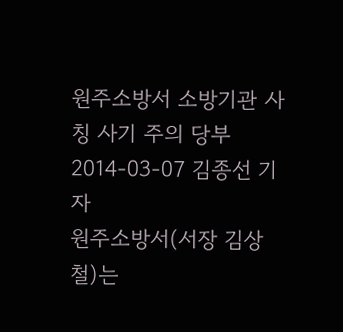원주소방서 소방기관 사칭 사기 주의 당부
2014-03-07 김종선 기자
원주소방서(서장 김상철)는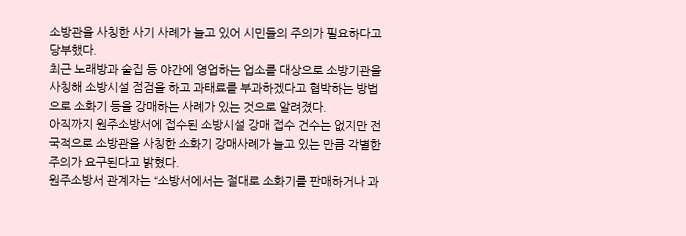소방관을 사칭한 사기 사례가 늘고 있어 시민들의 주의가 필요하다고 당부했다.
최근 노래방과 술집 등 야간에 영업하는 업소를 대상으로 소방기관을 사칭해 소방시설 점검을 하고 과태료를 부과하겠다고 협박하는 방법으로 소화기 등을 강매하는 사례가 있는 것으로 알려졌다.
아직까지 원주소방서에 접수된 소방시설 강매 접수 건수는 없지만 전국적으로 소방관을 사칭한 소화기 강매사례가 늘고 있는 만큼 각별한 주의가 요구된다고 밝혔다.
원주소방서 관계자는 “소방서에서는 절대로 소화기를 판매하거나 과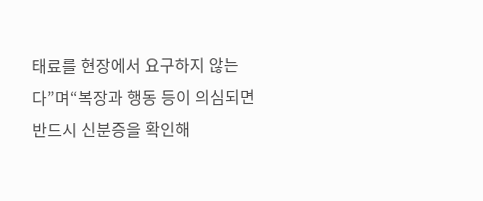태료를 현장에서 요구하지 않는다”며“복장과 행동 등이 의심되면 반드시 신분증을 확인해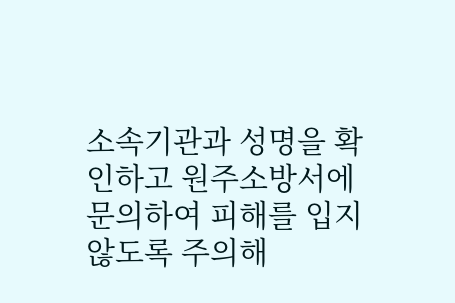소속기관과 성명을 확인하고 원주소방서에 문의하여 피해를 입지 않도록 주의해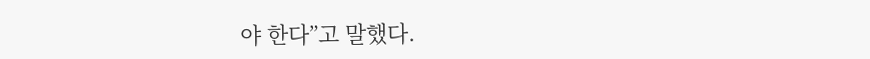야 한다”고 말했다.